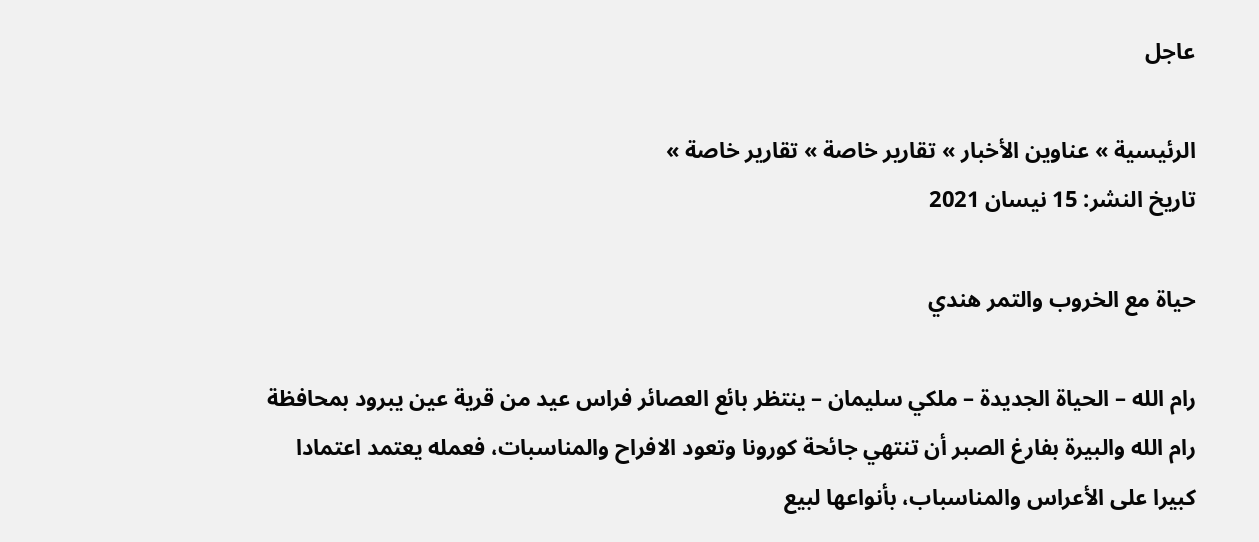عاجل

الرئيسية » عناوين الأخبار » تقارير خاصة » تقارير خاصة »
تاريخ النشر: 15 نيسان 2021

حياة مع الخروب والتمر هندي

رام الله – الحياة الجديدة – ملكي سليمان – ينتظر بائع العصائر فراس عيد من قرية عين يبرود بمحافظة رام الله والبيرة بفارغ الصبر أن تنتهي جائحة كورونا وتعود الافراح والمناسبات، فعمله يعتمد اعتمادا كبيرا على الأعراس والمناسباب، بأنواعها لبيع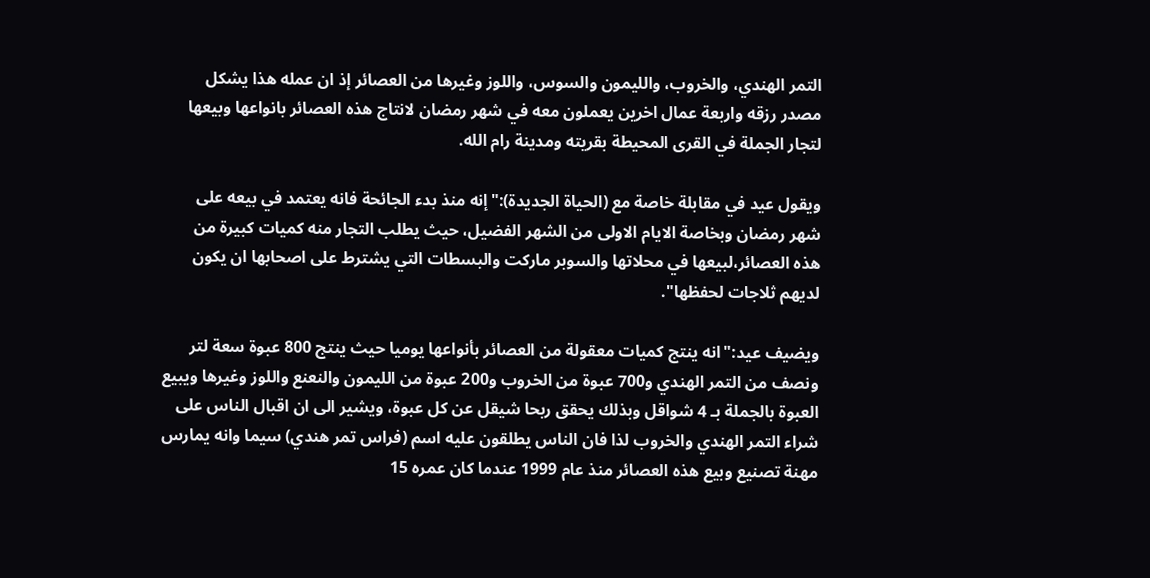التمر الهندي، والخروب، والليمون والسوس، واللوز وغيرها من العصائر إذ ان عمله هذا يشكل مصدر رزقه واربعة عمال اخرين يعملون معه في شهر رمضان لانتاج هذه العصائر بانواعها وبيعها لتجار الجملة في القرى المحيطة بقريته ومدينة رام الله.

ويقول عيد في مقابلة خاصة مع (الحياة الجديدة):"إنه منذ بدء الجائحة فانه يعتمد في بيعه على شهر رمضان وبخاصة الايام الاولى من الشهر الفضيل، حيث يطلب التجار منه كميات كبيرة من هذه العصائر،لبيعها في محلاتها والسوبر ماركت والبسطات التي يشترط على اصحابها ان يكون لديهم ثلاجات لحفظها".

ويضيف عيد:"انه ينتج كميات معقولة من العصائر بأنواعها يوميا حيث ينتج 800 عبوة سعة لتر ونصف من التمر الهندي و700 عبوة من الخروب و200 عبوة من الليمون والنعنع واللوز وغيرها ويبيع العبوة بالجملة بـ 4 شواقل وبذلك يحقق ربحا شيقل عن كل عبوة، ويشير الى ان اقبال الناس على شراء التمر الهندي والخروب لذا فان الناس يطلقون عليه اسم (فراس تمر هندي) سيما وانه يمارس مهنة تصنيع وبيع هذه العصائر منذ عام 1999 عندما كان عمره 15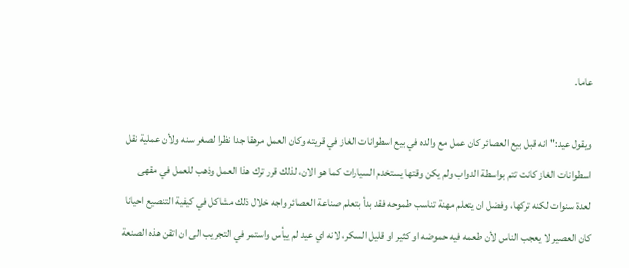عاما.

ويقول عيد:" انه قبل بيع العصائر كان عمل مع والده في بيع اسطوانات الغاز في قريته وكان العمل مرهقا جدا نظرا لصغر سنه ولأن عملية نقل اسطوانات الغاز كانت تتم بواسطة الدواب ولم يكن وقتها يستخدم السيارات كما هو الان، لذلك قرر ترك هذا العمل وذهب للعمل في مقهى لعدة سنوات لكنه تركها، وفضل ان يتعلم مهنة تناسب طموحه فقد بدأ بتعلم صناعة العصائر واجه خلال ذلك مشاكل في كيفية التنصيع احيانا كان العصير لا يعجب الناس لأن طعمه فيه حموضه او كثير او قليل السكر، لانه اي عيد لم ييأس واستمر في التجريب الى ان اتقن هذه الصنعة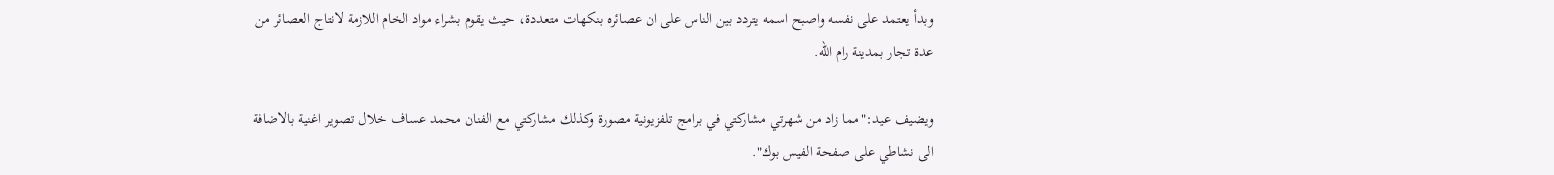وبدأ يعتمد على نفسه واصبح اسمه يتردد بين الناس على ان عصائره بنكهات متعددة، حيث يقوم بشراء مواد الخام اللازمة لانتاج العصائر من عدة تجار بمدينة رام الله.

ويضيف عيد:"مما زاد من شهرتي مشاركتي في برامج تلفزيونية مصورة وكذلك مشاركتي مع الفنان محمد عساف خلال تصوير اغنية بالاضافة الى نشاطي على صفحة الفيس بوك".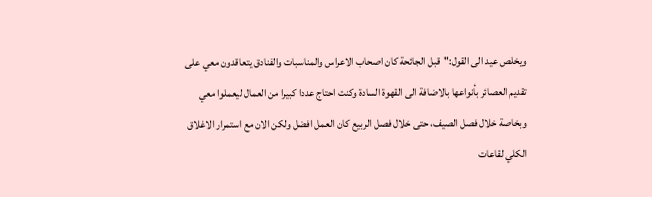ويخلص عيد الى القول:"قبل الجائحة كان اصحاب الاعراس والمناسبات والفنادق يتعاقدون معي على تقديم العصائر بأنواعها بالاضافة الى القهوة السادة وكنت احتاج عددا كبيرا من العمال ليعملوا معي وبخاصة خلال فصل الصيف، حتى خلال فصل الربيع كان العمل افضل ولكن الان مع استمرار الاغلاق الكلي لقاعات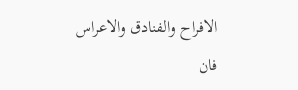الافراح والفنادق والاعراس فان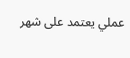عملي يعتمد على شهر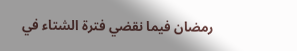رمضان فيما نقضي فترة الشتاء في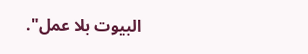البيوت بلا عمل".